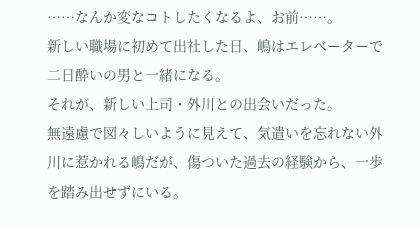……なんか変なコトしたくなるよ、お前……。
新しい職場に初めて出社した日、嶋はエレベーターで二日酔いの男と一緒になる。
それが、新しい上司・外川との出会いだった。
無遠慮で図々しいように見えて、気遣いを忘れない外川に惹かれる嶋だが、傷ついた過去の経験から、一歩を踏み出せずにいる。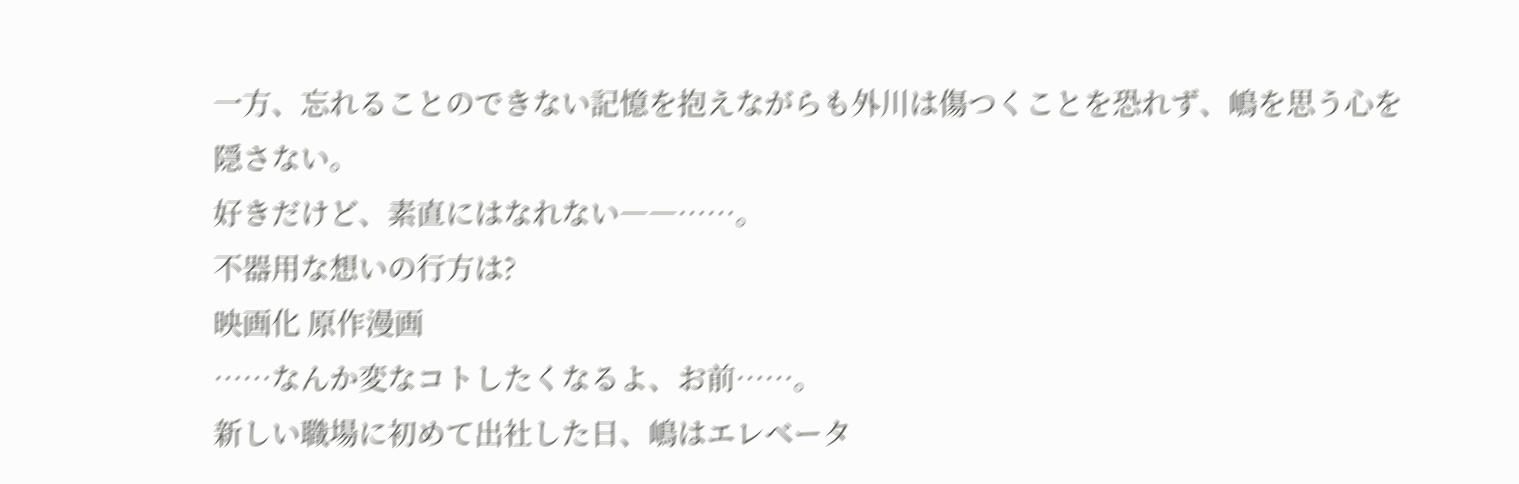一方、忘れることのできない記憶を抱えながらも外川は傷つくことを恐れず、嶋を思う心を隠さない。
好きだけど、素直にはなれない――……。
不器用な想いの行方は?
映画化 原作漫画
……なんか変なコトしたくなるよ、お前……。
新しい職場に初めて出社した日、嶋はエレベータ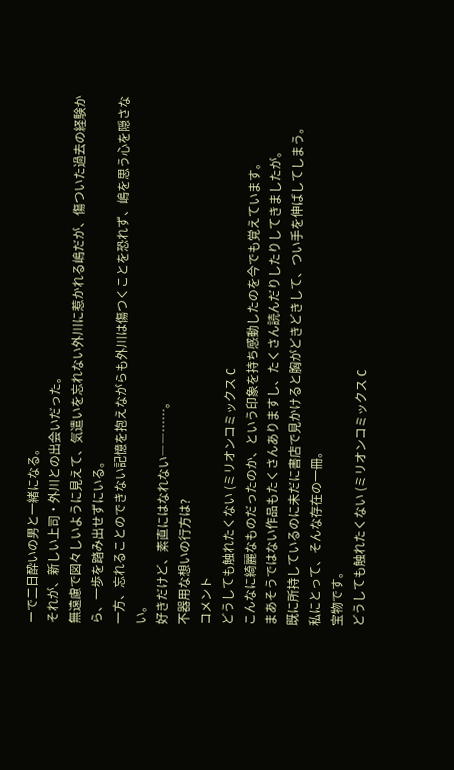ーで二日酔いの男と一緒になる。
それが、新しい上司・外川との出会いだった。
無遠慮で図々しいように見えて、気遣いを忘れない外川に惹かれる嶋だが、傷ついた過去の経験から、一歩を踏み出せずにいる。
一方、忘れることのできない記憶を抱えながらも外川は傷つくことを恐れず、嶋を思う心を隠さない。
好きだけど、素直にはなれない――……。
不器用な想いの行方は?
コメント
どうしても触れたくない (ミリオンコミックス C
こんなに綺麗なものだったのか、という印象を持ち感動したのを今でも覚えています。
まあそうではない作品もたくさんありますし、たくさん読んだりしたりしてきましたが。
既に所持しているのに未だに書店で見かけると胸がどきどきして、つい手を伸ばしてしまう。
私にとって、そんな存在の一冊。
宝物です。
どうしても触れたくない (ミリオンコミックス C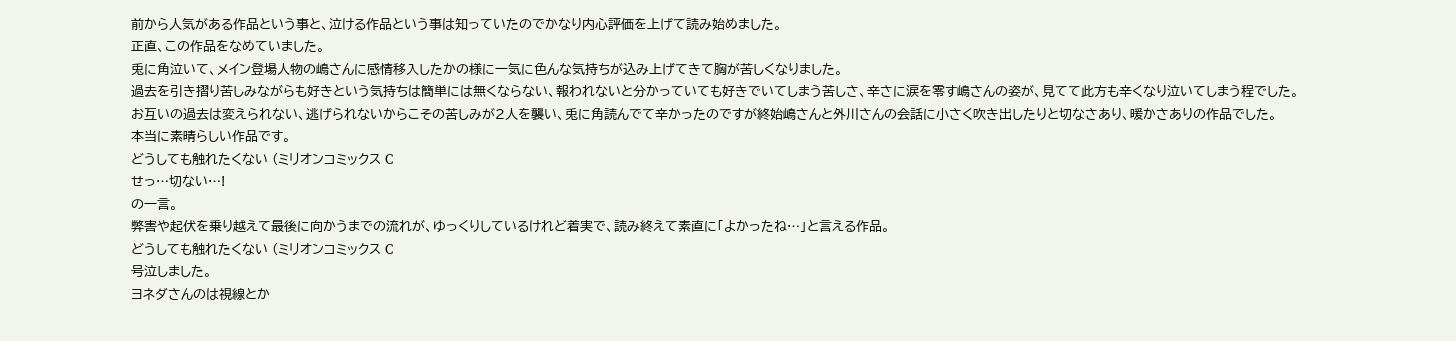前から人気がある作品という事と、泣ける作品という事は知っていたのでかなり内心評価を上げて読み始めました。
正直、この作品をなめていました。
兎に角泣いて、メイン登場人物の嶋さんに感情移入したかの様に一気に色んな気持ちが込み上げてきて胸が苦しくなりました。
過去を引き摺り苦しみながらも好きという気持ちは簡単には無くならない、報われないと分かっていても好きでいてしまう苦しさ、辛さに涙を零す嶋さんの姿が、見てて此方も辛くなり泣いてしまう程でした。
お互いの過去は変えられない、逃げられないからこその苦しみが2人を襲い、兎に角読んでて辛かったのですが終始嶋さんと外川さんの会話に小さく吹き出したりと切なさあり、暖かさありの作品でした。
本当に素晴らしい作品です。
どうしても触れたくない (ミリオンコミックス C
せっ…切ない…!
の一言。
弊害や起伏を乗り越えて最後に向かうまでの流れが、ゆっくりしているけれど着実で、読み終えて素直に「よかったね…」と言える作品。
どうしても触れたくない (ミリオンコミックス C
号泣しました。
ヨネダさんのは視線とか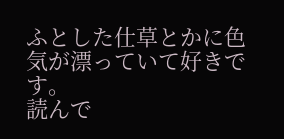ふとした仕草とかに色気が漂っていて好きです。
読んで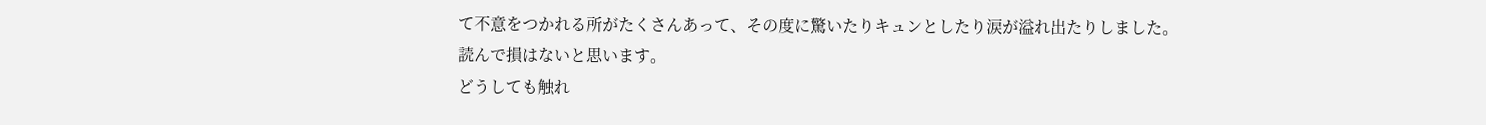て不意をつかれる所がたくさんあって、その度に驚いたりキュンとしたり涙が溢れ出たりしました。
読んで損はないと思います。
どうしても触れ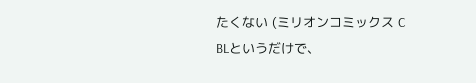たくない (ミリオンコミックス C
BLというだけで、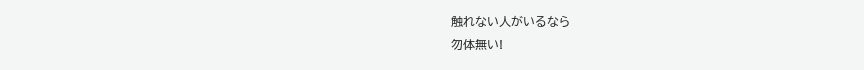触れない人がいるなら
勿体無い!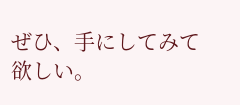ぜひ、手にしてみて欲しい。